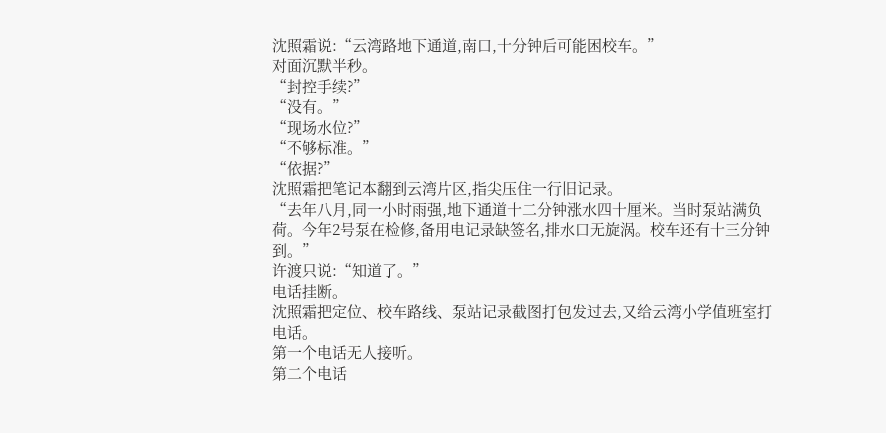沈照霜说:“云湾路地下通道,南口,十分钟后可能困校车。”
对面沉默半秒。
“封控手续?”
“没有。”
“现场水位?”
“不够标准。”
“依据?”
沈照霜把笔记本翻到云湾片区,指尖压住一行旧记录。
“去年八月,同一小时雨强,地下通道十二分钟涨水四十厘米。当时泵站满负荷。今年2号泵在检修,备用电记录缺签名,排水口无旋涡。校车还有十三分钟到。”
许渡只说:“知道了。”
电话挂断。
沈照霜把定位、校车路线、泵站记录截图打包发过去,又给云湾小学值班室打电话。
第一个电话无人接听。
第二个电话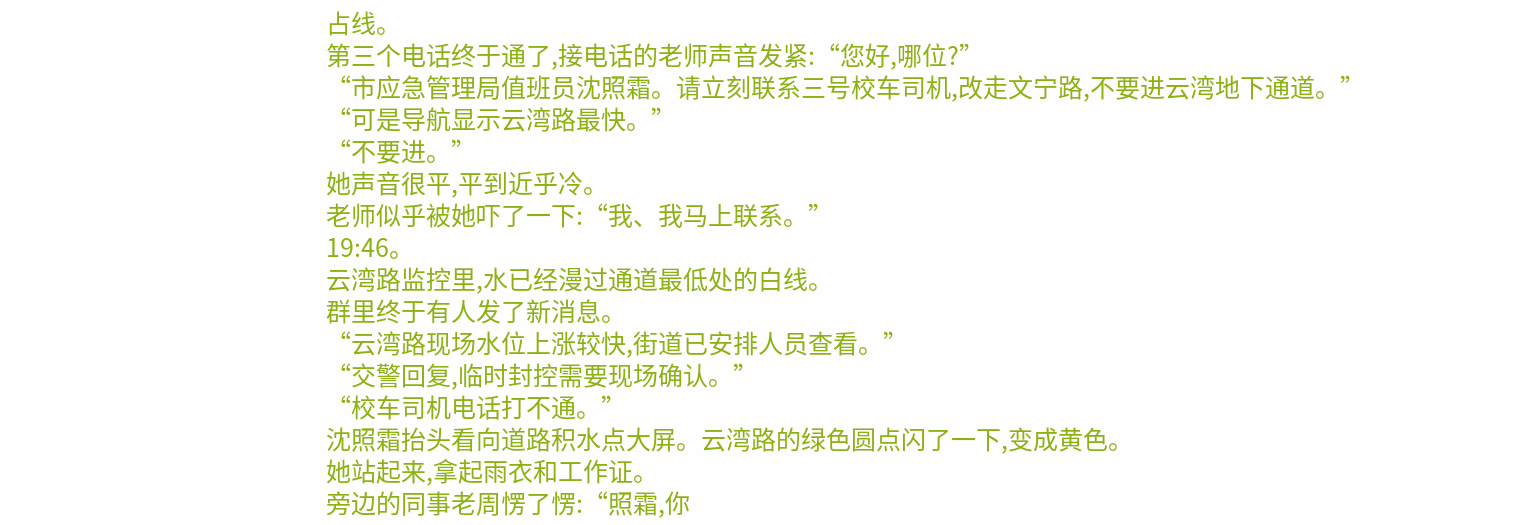占线。
第三个电话终于通了,接电话的老师声音发紧:“您好,哪位?”
“市应急管理局值班员沈照霜。请立刻联系三号校车司机,改走文宁路,不要进云湾地下通道。”
“可是导航显示云湾路最快。”
“不要进。”
她声音很平,平到近乎冷。
老师似乎被她吓了一下:“我、我马上联系。”
19:46。
云湾路监控里,水已经漫过通道最低处的白线。
群里终于有人发了新消息。
“云湾路现场水位上涨较快,街道已安排人员查看。”
“交警回复,临时封控需要现场确认。”
“校车司机电话打不通。”
沈照霜抬头看向道路积水点大屏。云湾路的绿色圆点闪了一下,变成黄色。
她站起来,拿起雨衣和工作证。
旁边的同事老周愣了愣:“照霜,你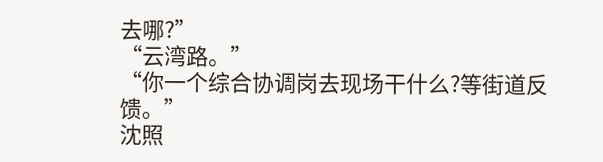去哪?”
“云湾路。”
“你一个综合协调岗去现场干什么?等街道反馈。”
沈照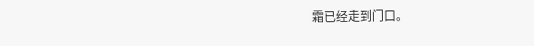霜已经走到门口。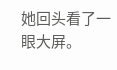她回头看了一眼大屏。